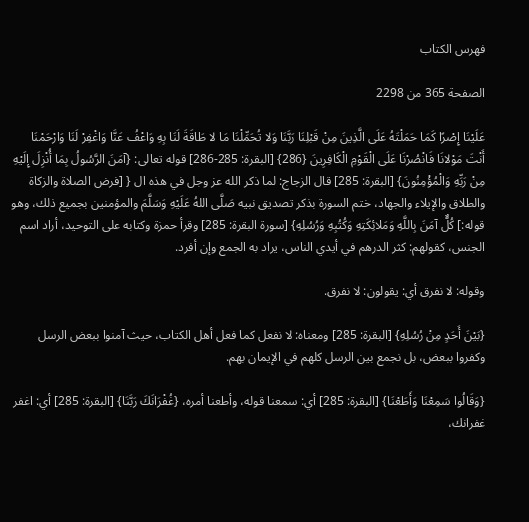فهرس الكتاب

الصفحة 365 من 2298

عَلَيْنَا إِصْرًا كَمَا حَمَلْتَهُ عَلَى الَّذِينَ مِنْ قَبْلِنَا رَبَّنَا وَلا تُحَمِّلْنَا مَا لا طَاقَةَ لَنَا بِهِ وَاعْفُ عَنَّا وَاغْفِرْ لَنَا وَارْحَمْنَا أَنْتَ مَوْلانَا فَانْصُرْنَا عَلَى الْقَوْمِ الْكَافِرِينَ {286} [البقرة: 285-286] قوله تعالى: {آمَنَ الرَّسُولُ بِمَا أُنْزِلَ إِلَيْهِ مِنْ رَبِّهِ وَالْمُؤْمِنُونَ} [البقرة: 285] قال الزجاج: لما ذكر الله عز وجل في هذه ال { [فرض الصلاة والزكاة والطلاق والإيلاء والجهاد، ختم السورة بذكر تصديق نبيه صَلَّى اللهُ عَلَيْهِ وَسَلَّمَ والمؤمنين بجميع ذلك، وهو قوله:] كُلٌّ آمَنَ بِاللَّهِ وَمَلائِكَتِهِ وَكُتُبِهِ وَرُسُلِهِ} [سورة البقرة: 285] وقرأ حمزة وكتابه على التوحيد، أراد اسم الجنس، كقولهم: كثر الدرهم في أيدي الناس، يراد به الجمع وإن أفرد.

وقوله: لا نفرق أي: يقولون: لا نفرق.

{بَيْنَ أَحَدٍ مِنْ رُسُلِهِ} [البقرة: 285] ومعناه: لا نفعل كما فعل أهل الكتاب، حيث آمنوا ببعض الرسل وكفروا ببعض، بل نجمع بين الرسل كلهم في الإيمان بهم.

{وَقَالُوا سَمِعْنَا وَأَطَعْنَا} [البقرة: 285] أي: سمعنا قوله، وأطعنا أمره، {غُفْرَانَكَ رَبَّنَا} [البقرة: 285] أي: اغفر غفرانك،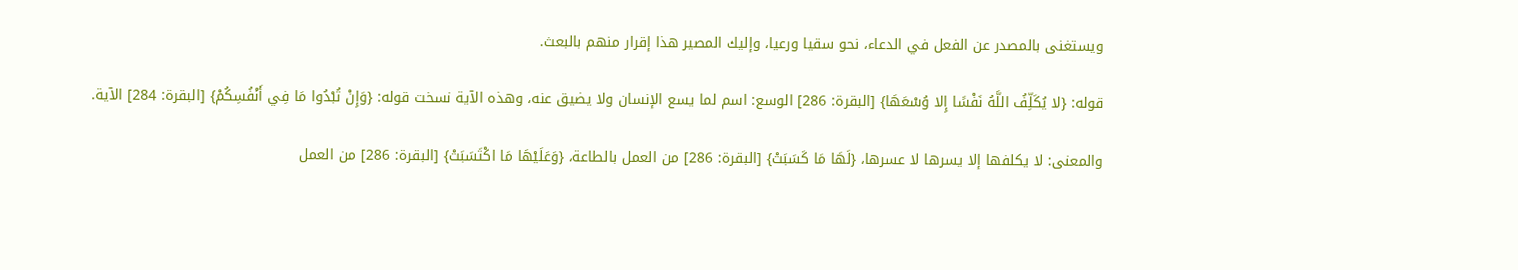ويستغنى بالمصدر عن الفعل في الدعاء، نحو سقيا ورعيا، وإليك المصير هذا إقرار منهم بالبعث.

قوله: {لا يُكَلِّفُ اللَّهُ نَفْسًا إِلا وُسْعَهَا} [البقرة: 286] الوسع: اسم لما يسع الإنسان ولا يضيق عنه، وهذه الآية نسخت قوله: {وَإِنْ تُبْدُوا مَا فِي أَنْفُسِكُمْ} [البقرة: 284] الآية.

والمعنى: لا يكلفها إلا يسرها لا عسرها، {لَهَا مَا كَسَبَتْ} [البقرة: 286] من العمل بالطاعة، {وَعَلَيْهَا مَا اكْتَسَبَتْ} [البقرة: 286] من العمل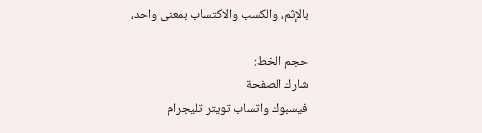بالإثم، والكسب والاكتساب بمعنى واحد،

حجم الخط:
شارك الصفحة
فيسبوك واتساب تويتر تليجرام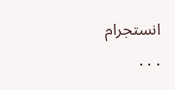انستجرام
. . .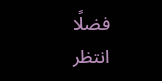فضلًا انتظر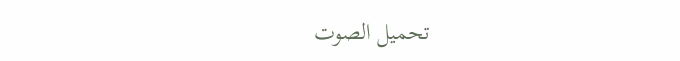تحميل الصوت